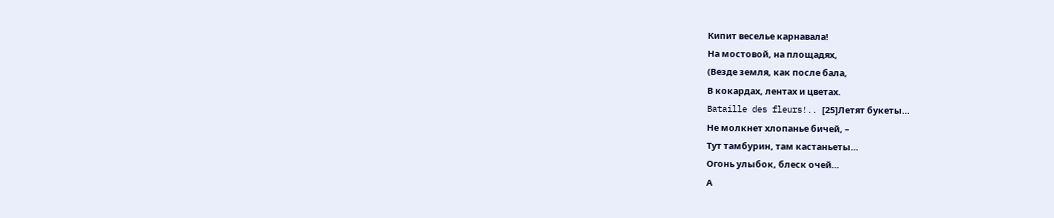Кипит веселье карнавала!
На мостовой, на площадях,
(Везде земля, как после бала,
В кокардах, лентах и цветах.
Bataille des fleurs!.. [25]Летят букеты…
Не молкнет хлопанье бичей, –
Тут тамбурин, там кастаньеты…
Огонь улыбок, блеск очей…
А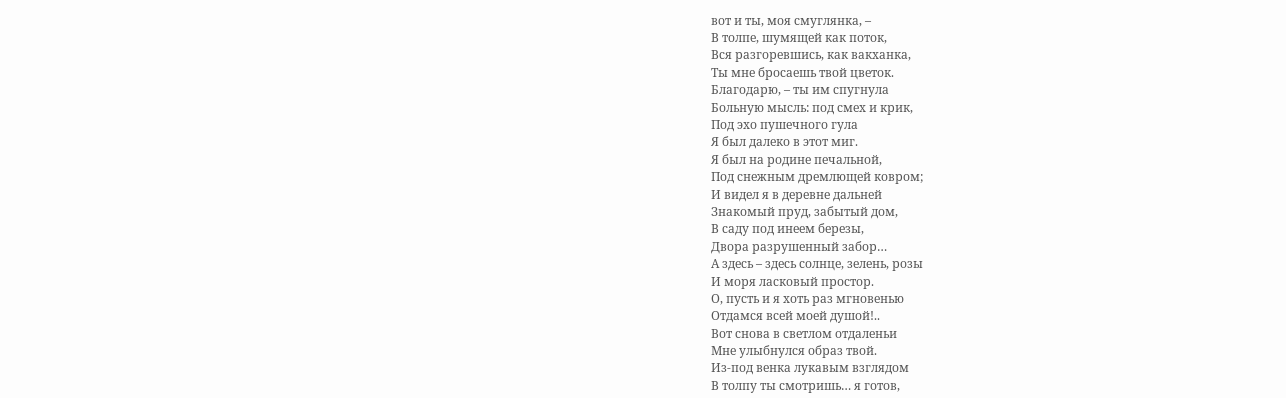вот и ты, моя смуглянка, –
В толпе, шумящей как поток,
Вся разгоревшись, как вакханка,
Ты мне бросаешь твой цветок.
Благодарю, – ты им спугнула
Больную мысль: под смех и крик,
Под эхо пушечного гула
Я был далеко в этот миг.
Я был на родине печальной,
Под снежным дремлющей ковром;
И видел я в деревне дальней
Знакомый пруд, забытый дом,
В саду под инеем березы,
Двора разрушенный забор…
А здесь – здесь солнце, зелень, розы
И моря ласковый простор.
О, пусть и я хоть раз мгновенью
Отдамся всей моей душой!..
Вот снова в светлом отдаленьи
Мне улыбнулся образ твой.
Из-под венка лукавым взглядом
В толпу ты смотришь… я готов,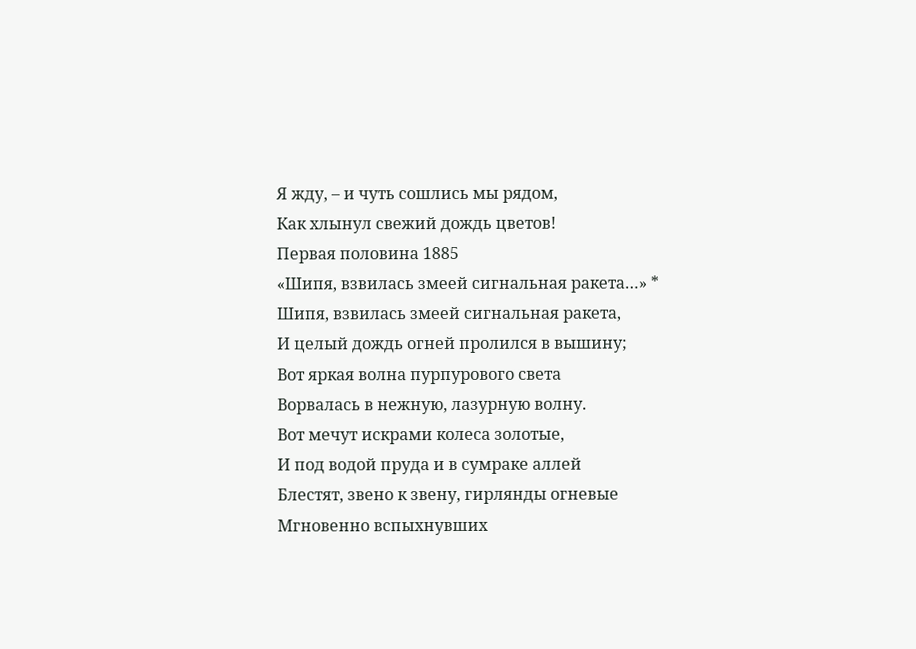Я жду, – и чуть сошлись мы рядом,
Как хлынул свежий дождь цветов!
Первая половина 1885
«Шипя, взвилась змеей сигнальная ракета…» *
Шипя, взвилась змеей сигнальная ракета,
И целый дождь огней пролился в вышину;
Вот яркая волна пурпурового света
Ворвалась в нежную, лазурную волну.
Вот мечут искрами колеса золотые,
И под водой пруда и в сумраке аллей
Блестят, звено к звену, гирлянды огневые
Мгновенно вспыхнувших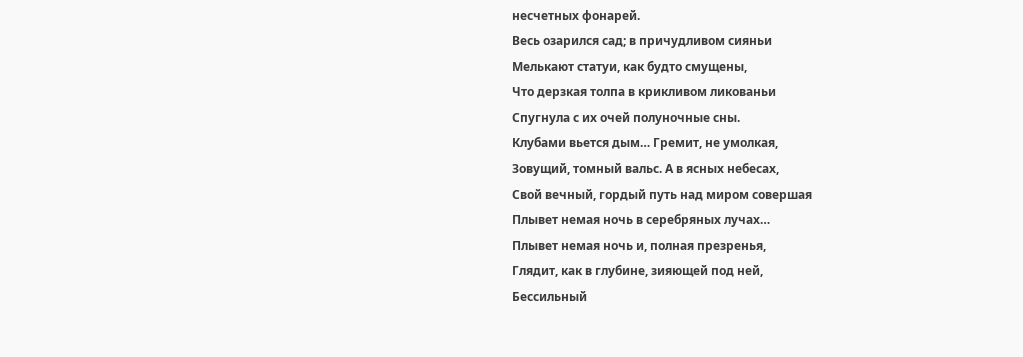несчетных фонарей.
Весь озарился сад; в причудливом сияньи
Мелькают статуи, как будто смущены,
Что дерзкая толпа в крикливом ликованьи
Спугнула с их очей полуночные сны.
Клубами вьется дым… Гремит, не умолкая,
Зовущий, томный вальс. А в ясных небесах,
Свой вечный, гордый путь над миром совершая
Плывет немая ночь в серебряных лучах…
Плывет немая ночь и, полная презренья,
Глядит, как в глубине, зияющей под ней,
Бессильный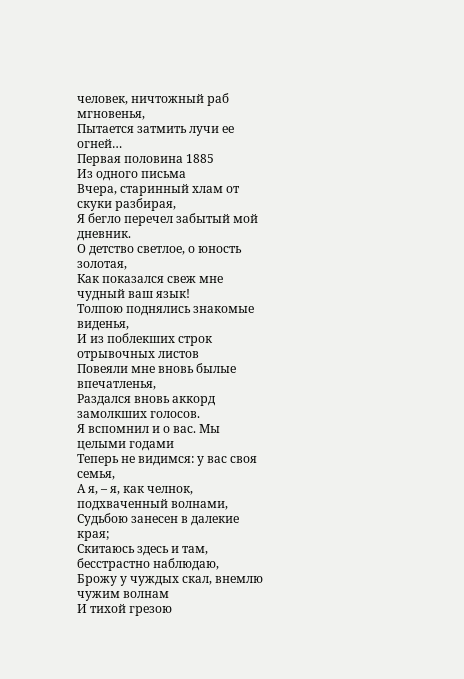человек, ничтожный раб мгновенья,
Пытается затмить лучи ее огней…
Первая половина 1885
Из одного письма
Вчера, старинный хлам от скуки разбирая,
Я бегло перечел забытый мой дневник.
О детство светлое, о юность золотая,
Как показался свеж мне чудный ваш язык!
Толпою поднялись знакомые виденья,
И из поблекших строк отрывочных листов
Повеяли мне вновь былые впечатленья,
Раздался вновь аккорд замолкших голосов.
Я вспомнил и о вас. Мы целыми годами
Теперь не видимся: у вас своя семья,
А я, – я, как челнок, подхваченный волнами,
Судьбою занесен в далекие края;
Скитаюсь здесь и там, бесстрастно наблюдаю,
Брожу у чуждых скал, внемлю чужим волнам
И тихой грезою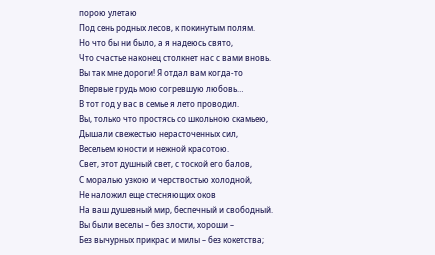порою улетаю
Под сень родных лесов, к покинутым полям.
Но что бы ни было, а я надеюсь свято,
Что счастье наконец столкнет нас с вами вновь.
Вы так мне дороги! Я отдал вам когда-то
Впервые грудь мою согревшую любовь…
В тот год у вас в семье я лето проводил.
Вы, только что простясь со школьною скамьею,
Дышали свежестью нерасточенных сил,
Весельем юности и нежной красотою.
Свет, этот душный свет, с тоской его балов,
С моралью узкою и черствостью холодной,
Не наложил еще стесняющих оков
На ваш душевный мир, беспечный и свободный.
Вы были веселы – без злости, хороши –
Без вычурных прикрас и милы – без кокетства;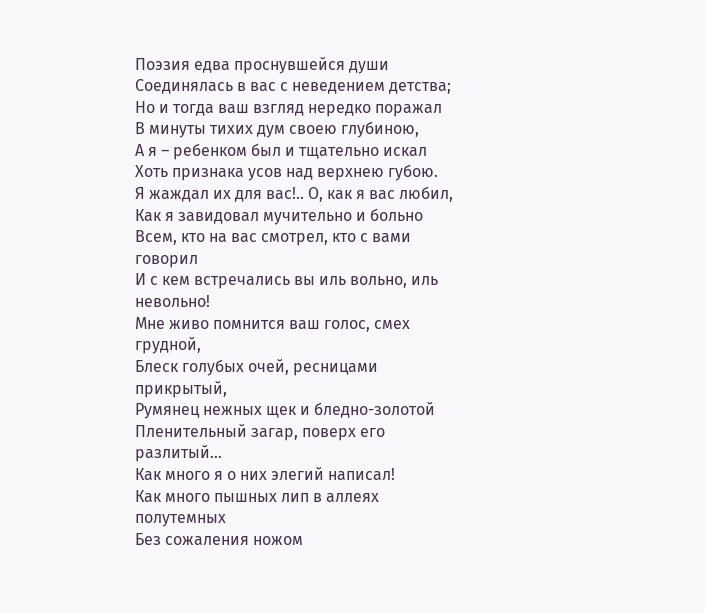Поэзия едва проснувшейся души
Соединялась в вас с неведением детства;
Но и тогда ваш взгляд нередко поражал
В минуты тихих дум своею глубиною,
А я – ребенком был и тщательно искал
Хоть признака усов над верхнею губою.
Я жаждал их для вас!.. О, как я вас любил,
Как я завидовал мучительно и больно
Всем, кто на вас смотрел, кто с вами говорил
И с кем встречались вы иль вольно, иль невольно!
Мне живо помнится ваш голос, смех грудной,
Блеск голубых очей, ресницами прикрытый,
Румянец нежных щек и бледно-золотой
Пленительный загар, поверх его разлитый…
Как много я о них элегий написал!
Как много пышных лип в аллеях полутемных
Без сожаления ножом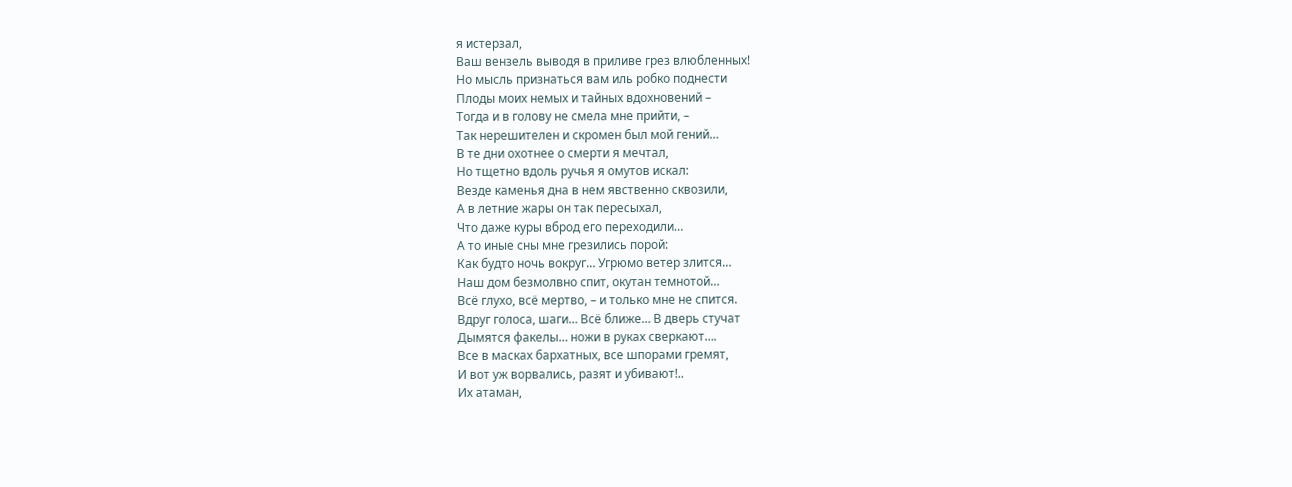я истерзал,
Ваш вензель выводя в приливе грез влюбленных!
Но мысль признаться вам иль робко поднести
Плоды моих немых и тайных вдохновений –
Тогда и в голову не смела мне прийти, –
Так нерешителен и скромен был мой гений…
В те дни охотнее о смерти я мечтал,
Но тщетно вдоль ручья я омутов искал:
Везде каменья дна в нем явственно сквозили,
А в летние жары он так пересыхал,
Что даже куры вброд его переходили…
А то иные сны мне грезились порой:
Как будто ночь вокруг… Угрюмо ветер злится…
Наш дом безмолвно спит, окутан темнотой…
Всё глухо, всё мертво, – и только мне не спится.
Вдруг голоса, шаги… Всё ближе… В дверь стучат
Дымятся факелы… ножи в руках сверкают….
Все в масках бархатных, все шпорами гремят,
И вот уж ворвались, разят и убивают!..
Их атаман,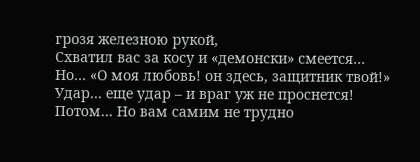грозя железною рукой,
Схватил вас за косу и «демонски» смеется…
Но… «О моя любовь! он здесь, защитник твой!»
Удар… еще удар – и враг уж не проснется!
Потом… Но вам самим не трудно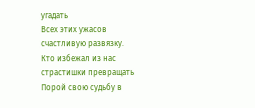угадать
Всех этих ужасов счастливую развязку.
Кто избежал из нас страстишки превращать
Порой свою судьбу в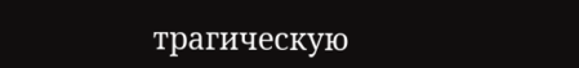трагическую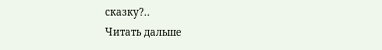сказку?..
Читать дальше